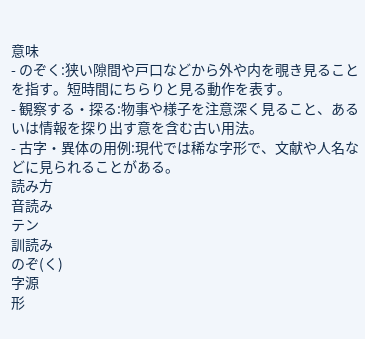意味
- のぞく:狭い隙間や戸口などから外や内を覗き見ることを指す。短時間にちらりと見る動作を表す。
- 観察する・探る:物事や様子を注意深く見ること、あるいは情報を探り出す意を含む古い用法。
- 古字・異体の用例:現代では稀な字形で、文献や人名などに見られることがある。
読み方
音読み
テン
訓読み
のぞ(く)
字源
形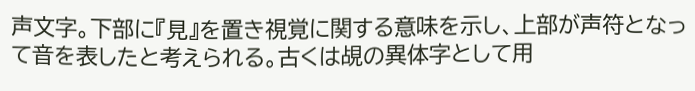声文字。下部に『見』を置き視覚に関する意味を示し、上部が声符となって音を表したと考えられる。古くは覘の異体字として用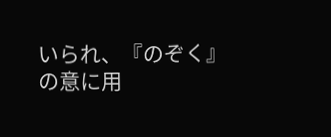いられ、『のぞく』の意に用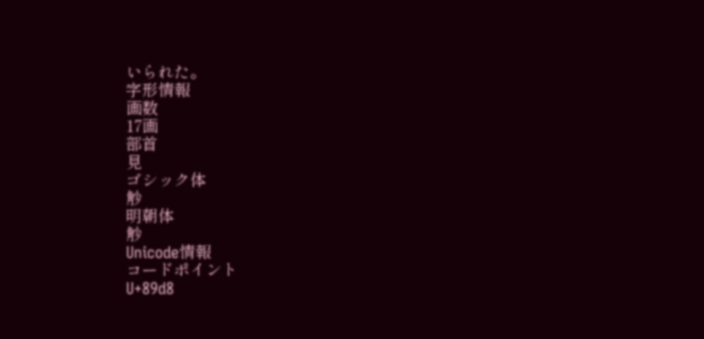いられた。
字形情報
画数
17画
部首
見
ゴシック体
觘
明朝体
觘
Unicode情報
コードポイント
U+89d8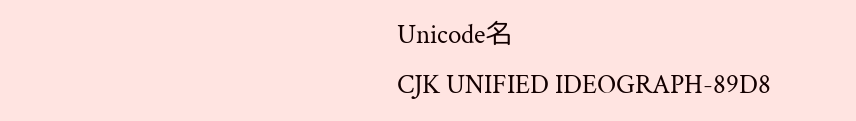Unicode名
CJK UNIFIED IDEOGRAPH-89D8